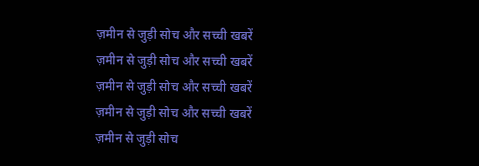ज़मीन से जुड़ी सोच और सच्ची खबरें
ज़मीन से जुड़ी सोच और सच्ची खबरें
ज़मीन से जुड़ी सोच और सच्ची खबरें
ज़मीन से जुड़ी सोच और सच्ची खबरें
ज़मीन से जुड़ी सोच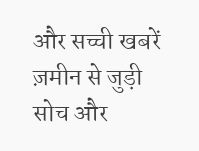और सच्ची खबरें
ज़मीन से जुड़ी सोच और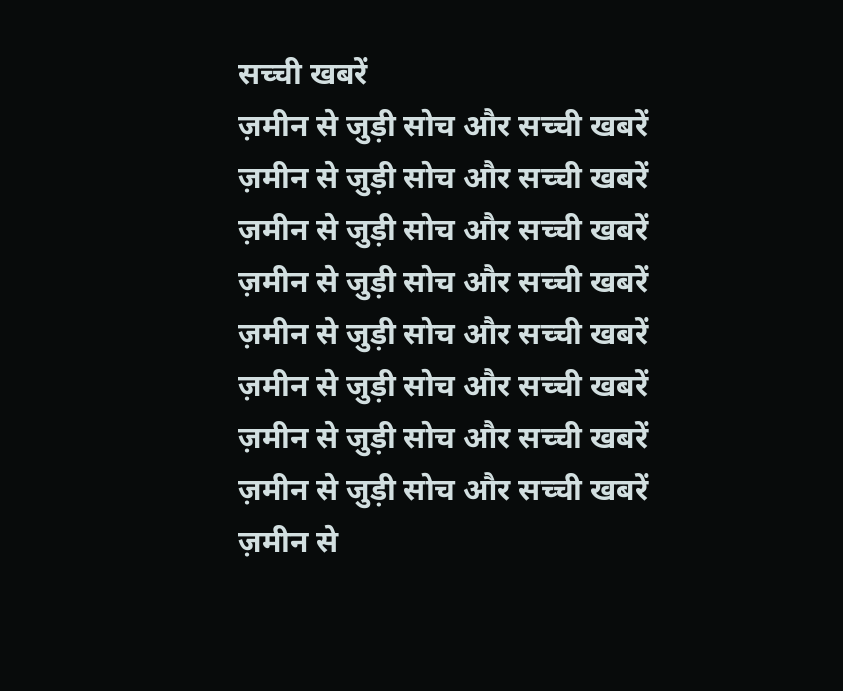सच्ची खबरें
ज़मीन से जुड़ी सोच और सच्ची खबरें
ज़मीन से जुड़ी सोच और सच्ची खबरें
ज़मीन से जुड़ी सोच और सच्ची खबरें
ज़मीन से जुड़ी सोच और सच्ची खबरें
ज़मीन से जुड़ी सोच और सच्ची खबरें
ज़मीन से जुड़ी सोच और सच्ची खबरें
ज़मीन से जुड़ी सोच और सच्ची खबरें
ज़मीन से जुड़ी सोच और सच्ची खबरें
ज़मीन से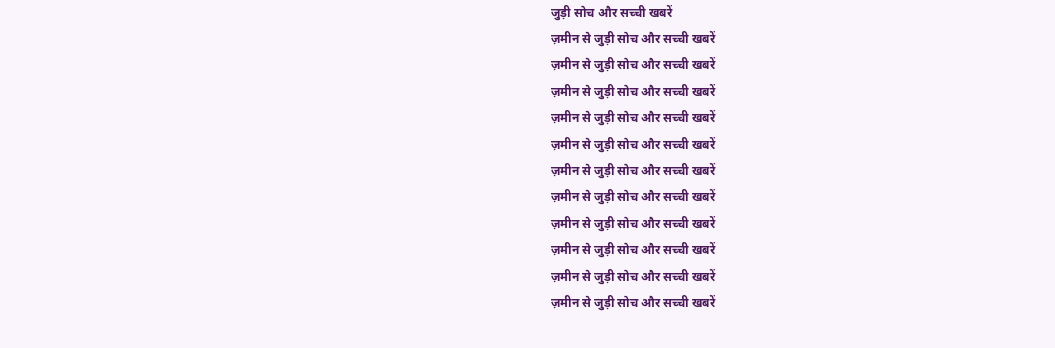जुड़ी सोच और सच्ची खबरें
ज़मीन से जुड़ी सोच और सच्ची खबरें
ज़मीन से जुड़ी सोच और सच्ची खबरें
ज़मीन से जुड़ी सोच और सच्ची खबरें
ज़मीन से जुड़ी सोच और सच्ची खबरें
ज़मीन से जुड़ी सोच और सच्ची खबरें
ज़मीन से जुड़ी सोच और सच्ची खबरें
ज़मीन से जुड़ी सोच और सच्ची खबरें
ज़मीन से जुड़ी सोच और सच्ची खबरें
ज़मीन से जुड़ी सोच और सच्ची खबरें
ज़मीन से जुड़ी सोच और सच्ची खबरें
ज़मीन से जुड़ी सोच और सच्ची खबरें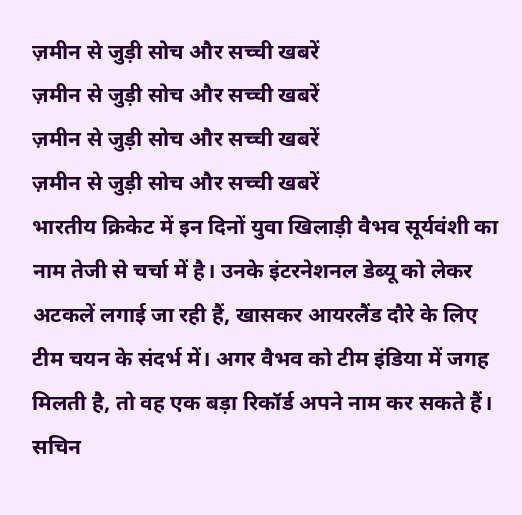ज़मीन से जुड़ी सोच और सच्ची खबरें
ज़मीन से जुड़ी सोच और सच्ची खबरें
ज़मीन से जुड़ी सोच और सच्ची खबरें
ज़मीन से जुड़ी सोच और सच्ची खबरें
भारतीय क्रिकेट में इन दिनों युवा खिलाड़ी वैभव सूर्यवंशी का नाम तेजी से चर्चा में है। उनके इंटरनेशनल डेब्यू को लेकर अटकलें लगाई जा रही हैं, खासकर आयरलैंड दौरे के लिए टीम चयन के संदर्भ में। अगर वैभव को टीम इंडिया में जगह मिलती है, तो वह एक बड़ा रिकॉर्ड अपने नाम कर सकते हैं।
सचिन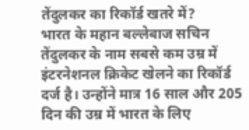तेंदुलकर का रिकॉर्ड खतरे में?
भारत के महान बल्लेबाज सचिन तेंदुलकर के नाम सबसे कम उम्र में इंटरनेशनल क्रिकेट खेलने का रिकॉर्ड दर्ज है। उन्होंने मात्र 16 साल और 205 दिन की उम्र में भारत के लिए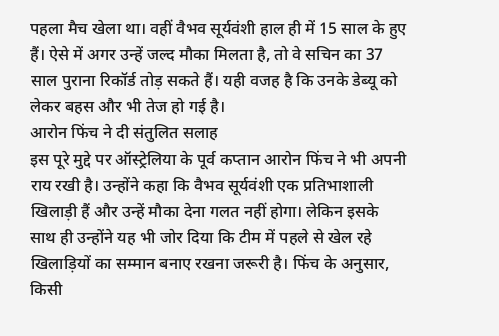पहला मैच खेला था। वहीं वैभव सूर्यवंशी हाल ही में 15 साल के हुए हैं। ऐसे में अगर उन्हें जल्द मौका मिलता है, तो वे सचिन का 37 साल पुराना रिकॉर्ड तोड़ सकते हैं। यही वजह है कि उनके डेब्यू को लेकर बहस और भी तेज हो गई है।
आरोन फिंच ने दी संतुलित सलाह
इस पूरे मुद्दे पर ऑस्ट्रेलिया के पूर्व कप्तान आरोन फिंच ने भी अपनी राय रखी है। उन्होंने कहा कि वैभव सूर्यवंशी एक प्रतिभाशाली खिलाड़ी हैं और उन्हें मौका देना गलत नहीं होगा। लेकिन इसके साथ ही उन्होंने यह भी जोर दिया कि टीम में पहले से खेल रहे खिलाड़ियों का सम्मान बनाए रखना जरूरी है। फिंच के अनुसार, किसी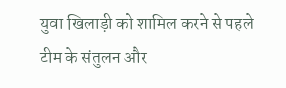युवा खिलाड़ी को शामिल करने से पहले टीम के संतुलन और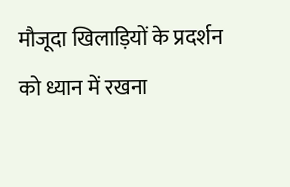मौजूदा खिलाड़ियों के प्रदर्शन को ध्यान में रखना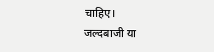चाहिए।
जल्दबाजी या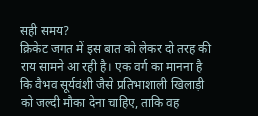सही समय?
क्रिकेट जगत में इस बात को लेकर दो तरह की राय सामने आ रही है। एक वर्ग का मानना है कि वैभव सूर्यवंशी जैसे प्रतिभाशाली खिलाड़ी को जल्दी मौका देना चाहिए, ताकि वह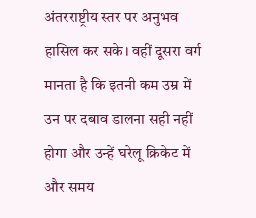अंतरराष्ट्रीय स्तर पर अनुभव हासिल कर सके। वहीं दूसरा वर्ग मानता है कि इतनी कम उम्र में उन पर दबाव डालना सही नहीं होगा और उन्हें घरेलू क्रिकेट में और समय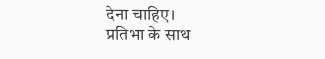देना चाहिए।
प्रतिभा के साथ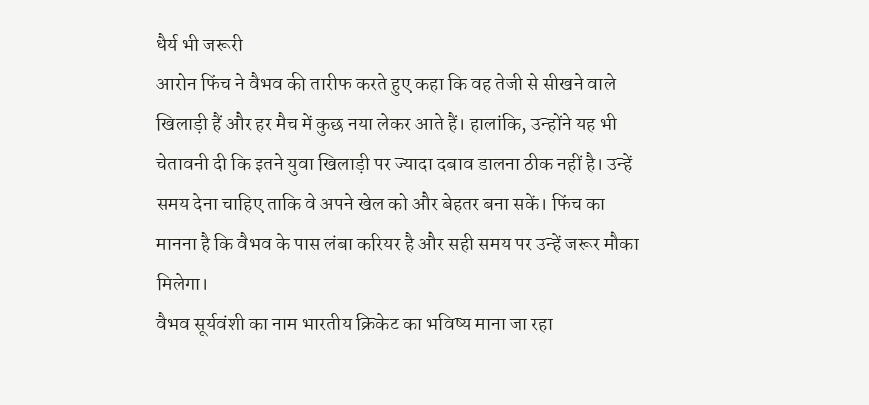धैर्य भी जरूरी
आरोन फिंच ने वैभव की तारीफ करते हुए कहा कि वह तेजी से सीखने वाले खिलाड़ी हैं और हर मैच में कुछ नया लेकर आते हैं। हालांकि, उन्होंने यह भी चेतावनी दी कि इतने युवा खिलाड़ी पर ज्यादा दबाव डालना ठीक नहीं है। उन्हें समय देना चाहिए ताकि वे अपने खेल को और बेहतर बना सकें। फिंच का मानना है कि वैभव के पास लंबा करियर है और सही समय पर उन्हें जरूर मौका मिलेगा।
वैभव सूर्यवंशी का नाम भारतीय क्रिकेट का भविष्य माना जा रहा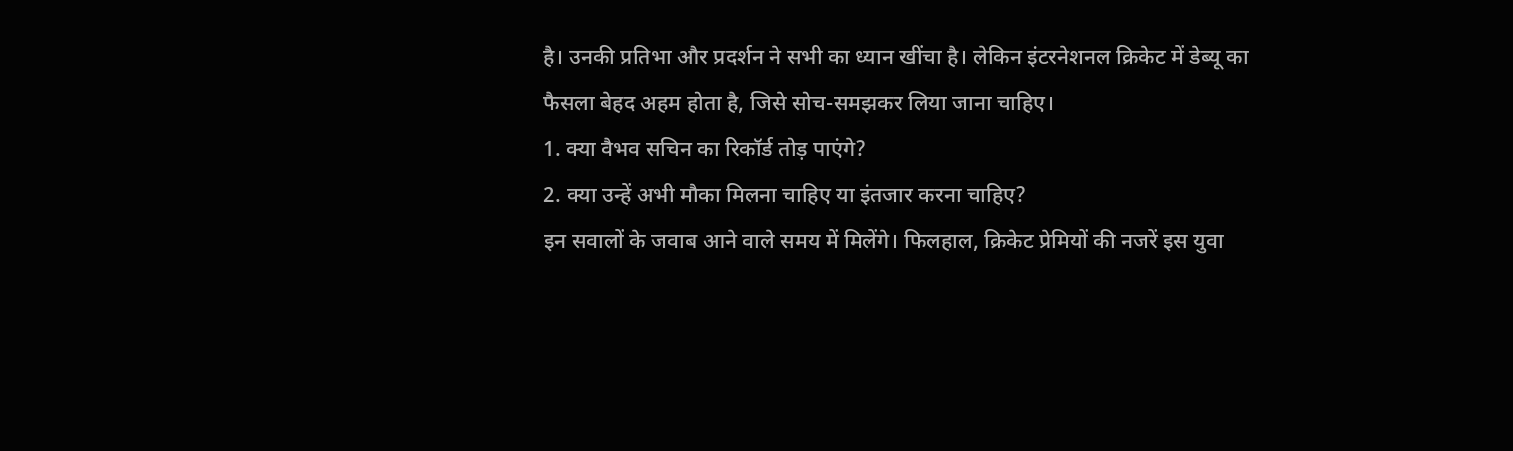है। उनकी प्रतिभा और प्रदर्शन ने सभी का ध्यान खींचा है। लेकिन इंटरनेशनल क्रिकेट में डेब्यू का फैसला बेहद अहम होता है, जिसे सोच-समझकर लिया जाना चाहिए।
1. क्या वैभव सचिन का रिकॉर्ड तोड़ पाएंगे?
2. क्या उन्हें अभी मौका मिलना चाहिए या इंतजार करना चाहिए?
इन सवालों के जवाब आने वाले समय में मिलेंगे। फिलहाल, क्रिकेट प्रेमियों की नजरें इस युवा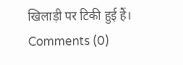खिलाड़ी पर टिकी हुई हैं।
Comments (0)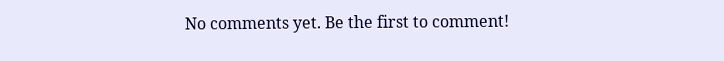No comments yet. Be the first to comment!